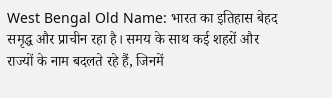West Bengal Old Name: भारत का इतिहास बेहद समृद्ध और प्राचीन रहा है। समय के साथ कई शहरों और राज्यों के नाम बदलते रहे हैं, जिनमें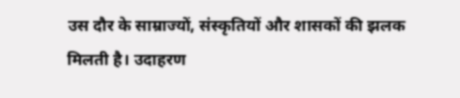उस दौर के साम्राज्यों, संस्कृतियों और शासकों की झलक मिलती है। उदाहरण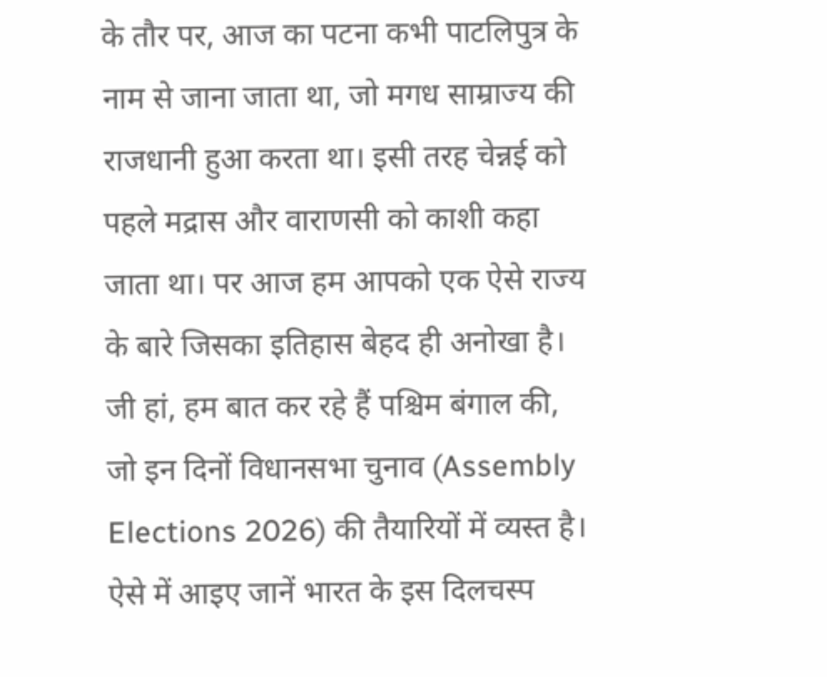के तौर पर, आज का पटना कभी पाटलिपुत्र के नाम से जाना जाता था, जो मगध साम्राज्य की राजधानी हुआ करता था। इसी तरह चेन्नई को पहले मद्रास और वाराणसी को काशी कहा जाता था। पर आज हम आपको एक ऐसे राज्य के बारे जिसका इतिहास बेहद ही अनोखा है। जी हां, हम बात कर रहे हैं पश्चिम बंगाल की, जो इन दिनों विधानसभा चुनाव (Assembly Elections 2026) की तैयारियों में व्यस्त है। ऐसे में आइए जानें भारत के इस दिलचस्प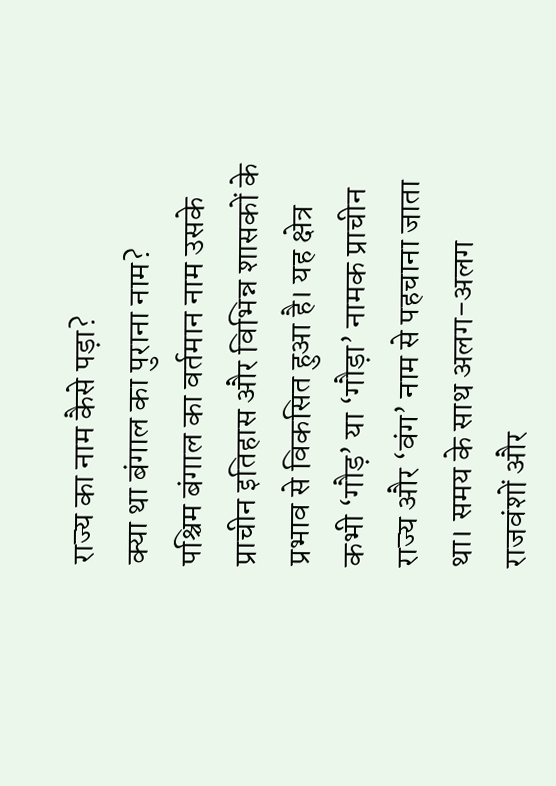राज्य का नाम कैसे पड़ा?
क्या था बंगाल का पुराना नाम?
पश्चिम बंगाल का वर्तमान नाम उसके प्राचीन इतिहास और विभिन्न शासकों के प्रभाव से विकसित हुआ है। यह क्षेत्र कभी ‘गौड़’ या ‘गौड़ा’ नामक प्राचीन राज्य और ‘वंग’ नाम से पहचाना जाता था। समय के साथ अलग-अलग राजवंशों और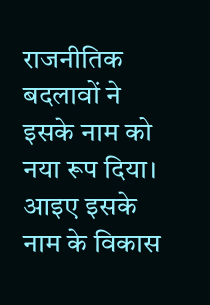राजनीतिक बदलावों ने इसके नाम को नया रूप दिया। आइए इसके नाम के विकास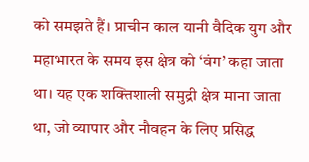को समझते हैं। प्राचीन काल यानी वैदिक युग और महाभारत के समय इस क्षेत्र को ‘वंग’ कहा जाता था। यह एक शक्तिशाली समुद्री क्षेत्र माना जाता था, जो व्यापार और नौवहन के लिए प्रसिद्ध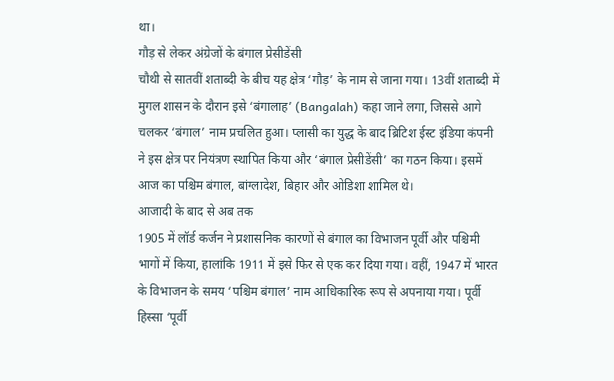था।
गौड़ से लेकर अंग्रेजों के बंगाल प्रेसीडेंसी
चौथी से सातवीं शताब्दी के बीच यह क्षेत्र ‘गौड़’ के नाम से जाना गया। 13वीं शताब्दी में मुगल शासन के दौरान इसे ‘बंगालाह’ (Bangalah) कहा जाने लगा, जिससे आगे चलकर ‘बंगाल’ नाम प्रचलित हुआ। प्लासी का युद्ध के बाद ब्रिटिश ईस्ट इंडिया कंपनी ने इस क्षेत्र पर नियंत्रण स्थापित किया और ‘बंगाल प्रेसीडेंसी’ का गठन किया। इसमें आज का पश्चिम बंगाल, बांग्लादेश, बिहार और ओडिशा शामिल थे।
आजादी के बाद से अब तक
1905 में लॉर्ड कर्जन ने प्रशासनिक कारणों से बंगाल का विभाजन पूर्वी और पश्चिमी भागों में किया, हालांकि 1911 में इसे फिर से एक कर दिया गया। वहीं, 1947 में भारत के विभाजन के समय ‘पश्चिम बंगाल’ नाम आधिकारिक रूप से अपनाया गया। पूर्वी हिस्सा ‘पूर्वी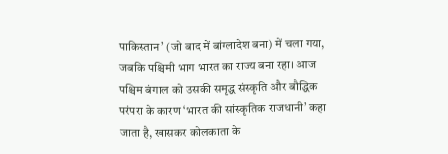पाकिस्तान’ (जो बाद में बांग्लादेश बना) में चला गया, जबकि पश्चिमी भाग भारत का राज्य बना रहा। आज पश्चिम बंगाल को उसकी समृद्ध संस्कृति और बौद्धिक परंपरा के कारण ‘भारत की सांस्कृतिक राजधानी’ कहा जाता है, खासकर कोलकाता के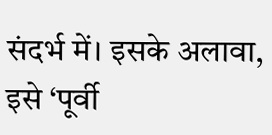संदर्भ में। इसके अलावा, इसे ‘पूर्वी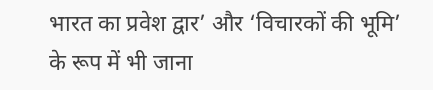भारत का प्रवेश द्वार’ और ‘विचारकों की भूमि’ के रूप में भी जाना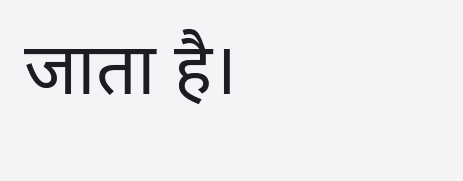जाता है।